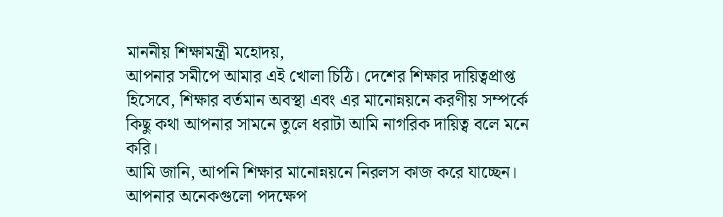মাননীয় শিক্ষামন্ত্রী মহোদয়,
আপনার সমীপে আমার এই খোলা চিঠি। দেশের শিক্ষার দায়িত্বপ্রাপ্ত হিসেবে, শিক্ষার বর্তমান অবস্থা এবং এর মানোন্নয়নে করণীয় সম্পর্কে কিছু কথা আপনার সামনে তুলে ধরাটা আমি নাগরিক দায়িত্ব বলে মনে করি।
আমি জানি, আপনি শিক্ষার মানোন্নয়নে নিরলস কাজ করে যাচ্ছেন। আপনার অনেকগুলো পদক্ষেপ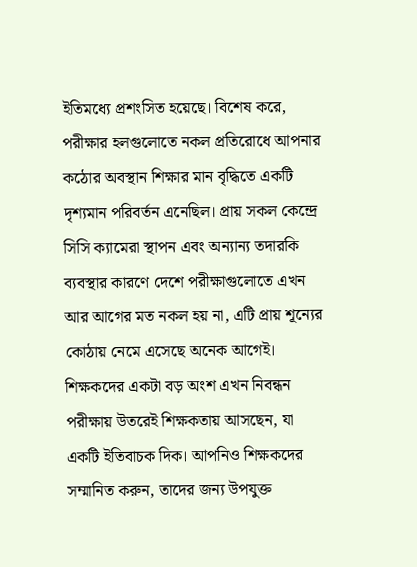ইতিমধ্যে প্রশংসিত হয়েছে। বিশেষ করে, পরীক্ষার হলগুলোতে নকল প্রতিরোধে আপনার কঠোর অবস্থান শিক্ষার মান বৃদ্ধিতে একটি দৃশ্যমান পরিবর্তন এনেছিল। প্রায় সকল কেন্দ্রে সিসি ক্যামেরা স্থাপন এবং অন্যান্য তদারকি ব্যবস্থার কারণে দেশে পরীক্ষাগুলোতে এখন আর আগের মত নকল হয় না, এটি প্রায় শূন্যের কোঠায় নেমে এসেছে অনেক আগেই। শিক্ষকদের একটা বড় অংশ এখন নিবন্ধন পরীক্ষায় উতরেই শিক্ষকতায় আসছেন, যা একটি ইতিবাচক দিক। আপনিও শিক্ষকদের সম্মানিত করুন, তাদের জন্য উপযুক্ত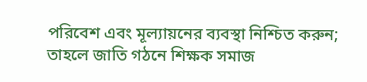পরিবেশ এবং মূল্যায়নের ব্যবস্থা নিশ্চিত করুন; তাহলে জাতি গঠনে শিক্ষক সমাজ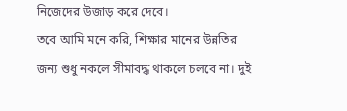নিজেদের উজাড় করে দেবে।
তবে আমি মনে করি, শিক্ষার মানের উন্নতির জন্য শুধু নকলে সীমাবদ্ধ থাকলে চলবে না। দুই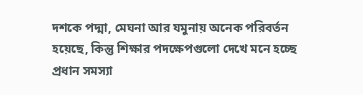দশকে পদ্মা, মেঘনা আর যমুনায় অনেক পরিবর্তন হয়েছে, কিন্তু শিক্ষার পদক্ষেপগুলো দেখে মনে হচ্ছে প্রধান সমস্যা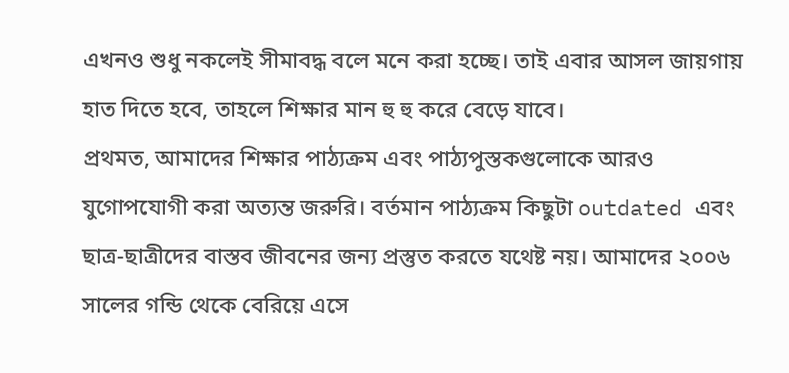এখনও শুধু নকলেই সীমাবদ্ধ বলে মনে করা হচ্ছে। তাই এবার আসল জায়গায় হাত দিতে হবে, তাহলে শিক্ষার মান হু হু করে বেড়ে যাবে।
প্রথমত, আমাদের শিক্ষার পাঠ্যক্রম এবং পাঠ্যপুস্তকগুলোকে আরও যুগোপযোগী করা অত্যন্ত জরুরি। বর্তমান পাঠ্যক্রম কিছুটা outdated এবং ছাত্র-ছাত্রীদের বাস্তব জীবনের জন্য প্রস্তুত করতে যথেষ্ট নয়। আমাদের ২০০৬ সালের গন্ডি থেকে বেরিয়ে এসে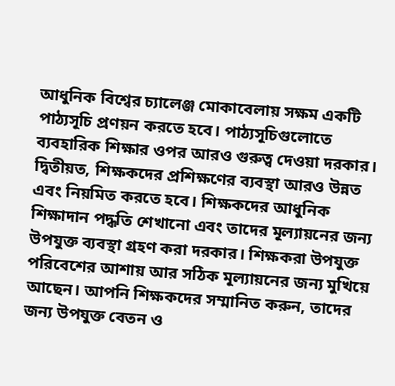আধুনিক বিশ্বের চ্যালেঞ্জ মোকাবেলায় সক্ষম একটি পাঠ্যসূচি প্রণয়ন করতে হবে। পাঠ্যসূচিগুলোতে ব্যবহারিক শিক্ষার ওপর আরও গুরুত্ব দেওয়া দরকার।
দ্বিতীয়ত, শিক্ষকদের প্রশিক্ষণের ব্যবস্থা আরও উন্নত এবং নিয়মিত করতে হবে। শিক্ষকদের আধুনিক শিক্ষাদান পদ্ধতি শেখানো এবং তাদের মূল্যায়নের জন্য উপযুক্ত ব্যবস্থা গ্রহণ করা দরকার। শিক্ষকরা উপযুক্ত পরিবেশের আশায় আর সঠিক মূল্যায়নের জন্য মুখিয়ে আছেন। আপনি শিক্ষকদের সম্মানিত করুন, তাদের জন্য উপযুক্ত বেতন ও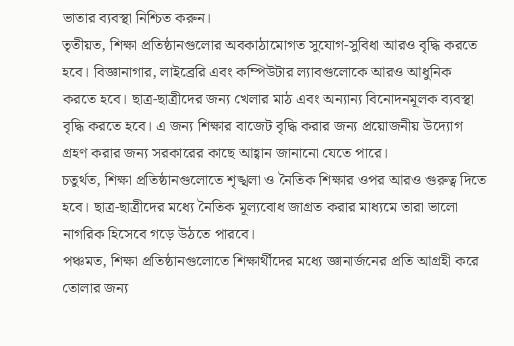ভাতার ব্যবস্থা নিশ্চিত করুন।
তৃতীয়ত, শিক্ষা প্রতিষ্ঠানগুলোর অবকাঠামোগত সুযোগ-সুবিধা আরও বৃদ্ধি করতে হবে। বিজ্ঞানাগার, লাইব্রেরি এবং কম্পিউটার ল্যাবগুলোকে আরও আধুনিক করতে হবে। ছাত্র-ছাত্রীদের জন্য খেলার মাঠ এবং অন্যান্য বিনোদনমূলক ব্যবস্থা বৃদ্ধি করতে হবে। এ জন্য শিক্ষার বাজেট বৃদ্ধি করার জন্য প্রয়োজনীয় উদ্যোগ গ্রহণ করার জন্য সরকারের কাছে আহ্বান জানানো যেতে পারে।
চতুর্থত, শিক্ষা প্রতিষ্ঠানগুলোতে শৃঙ্খলা ও নৈতিক শিক্ষার ওপর আরও গুরুত্ব দিতে হবে। ছাত্র-ছাত্রীদের মধ্যে নৈতিক মূল্যবোধ জাগ্রত করার মাধ্যমে তারা ভালো নাগরিক হিসেবে গড়ে উঠতে পারবে।
পঞ্চমত, শিক্ষা প্রতিষ্ঠানগুলোতে শিক্ষার্থীদের মধ্যে জ্ঞানার্জনের প্রতি আগ্রহী করে তোলার জন্য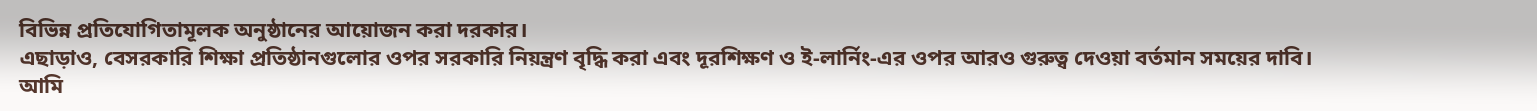বিভিন্ন প্রতিযোগিতামূলক অনুষ্ঠানের আয়োজন করা দরকার।
এছাড়াও, বেসরকারি শিক্ষা প্রতিষ্ঠানগুলোর ওপর সরকারি নিয়ন্ত্রণ বৃদ্ধি করা এবং দূরশিক্ষণ ও ই-লার্নিং-এর ওপর আরও গুরুত্ব দেওয়া বর্তমান সময়ের দাবি।
আমি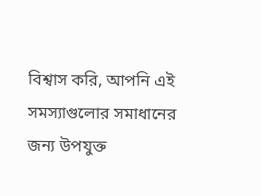বিশ্বাস করি, আপনি এই সমস্যাগুলোর সমাধানের জন্য উপযুক্ত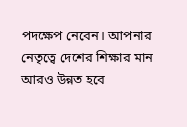পদক্ষেপ নেবেন। আপনার নেতৃত্বে দেশের শিক্ষার মান আরও উন্নত হবে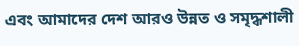এবং আমাদের দেশ আরও উন্নত ও সমৃদ্ধশালী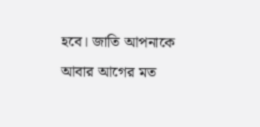হবে। জাতি আপনাকে আবার আগের মত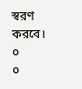স্বরণ করবে।
০
০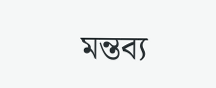মন্তব্য